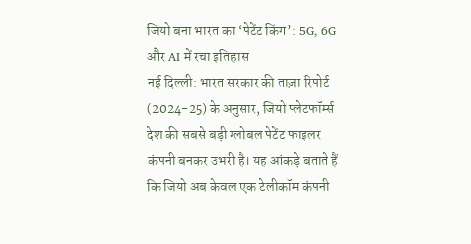जियो बना भारत का ‘पेटेंट किंग’: 5G, 6G और AI में रचा इतिहास
नई दिल्ली: भारत सरकार की ताज़ा रिपोर्ट (2024-25) के अनुसार, जियो प्लेटफॉर्म्स देश की सबसे बड़ी ग्लोबल पेटेंट फाइलर कंपनी बनकर उभरी है। यह आंकड़े बताते हैं कि जियो अब केवल एक टेलीकॉम कंपनी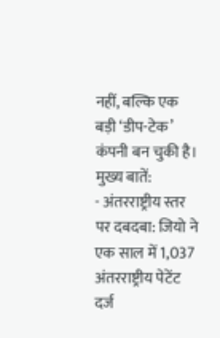नहीं, बल्कि एक बड़ी ‘डीप-टेक’ कंपनी बन चुकी है।
मुख्य बातें:
- अंतरराष्ट्रीय स्तर पर दबदबा: जियो ने एक साल में 1,037 अंतरराष्ट्रीय पेटेंट दर्ज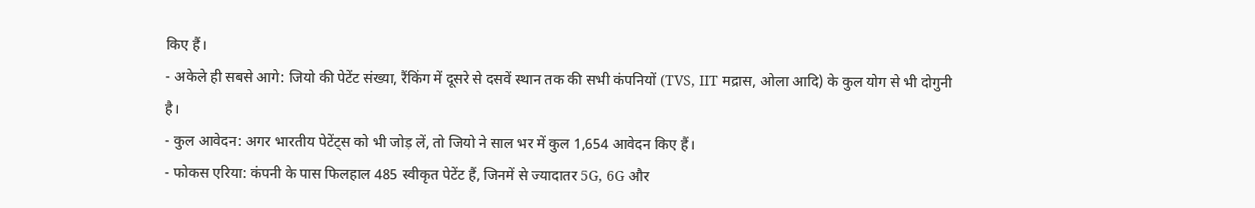किए हैं।
- अकेले ही सबसे आगे: जियो की पेटेंट संख्या, रैंकिंग में दूसरे से दसवें स्थान तक की सभी कंपनियों (TVS, IIT मद्रास, ओला आदि) के कुल योग से भी दोगुनी है।
- कुल आवेदन: अगर भारतीय पेटेंट्स को भी जोड़ लें, तो जियो ने साल भर में कुल 1,654 आवेदन किए हैं।
- फोकस एरिया: कंपनी के पास फिलहाल 485 स्वीकृत पेटेंट हैं, जिनमें से ज्यादातर 5G, 6G और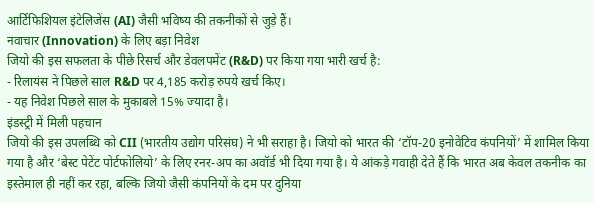आर्टिफिशियल इंटेलिजेंस (AI) जैसी भविष्य की तकनीकों से जुड़े हैं।
नवाचार (Innovation) के लिए बड़ा निवेश
जियो की इस सफलता के पीछे रिसर्च और डेवलपमेंट (R&D) पर किया गया भारी खर्च है:
- रिलायंस ने पिछले साल R&D पर 4,185 करोड़ रुपये खर्च किए।
- यह निवेश पिछले साल के मुकाबले 15% ज्यादा है।
इंडस्ट्री में मिली पहचान
जियो की इस उपलब्धि को CII (भारतीय उद्योग परिसंघ) ने भी सराहा है। जियो को भारत की ‘टॉप-20 इनोवेटिव कंपनियों’ में शामिल किया गया है और ‘बेस्ट पेटेंट पोर्टफोलियो’ के लिए रनर-अप का अवॉर्ड भी दिया गया है। ये आंकड़े गवाही देते हैं कि भारत अब केवल तकनीक का इस्तेमाल ही नहीं कर रहा, बल्कि जियो जैसी कंपनियों के दम पर दुनिया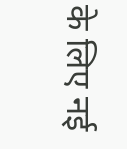के लिए नई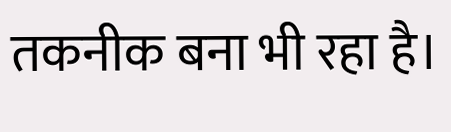तकनीक बना भी रहा है।